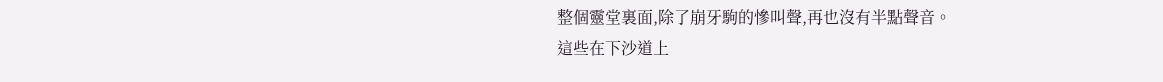整個靈堂裏面,除了崩牙駒的慘叫聲,再也沒有半點聲音。
這些在下沙道上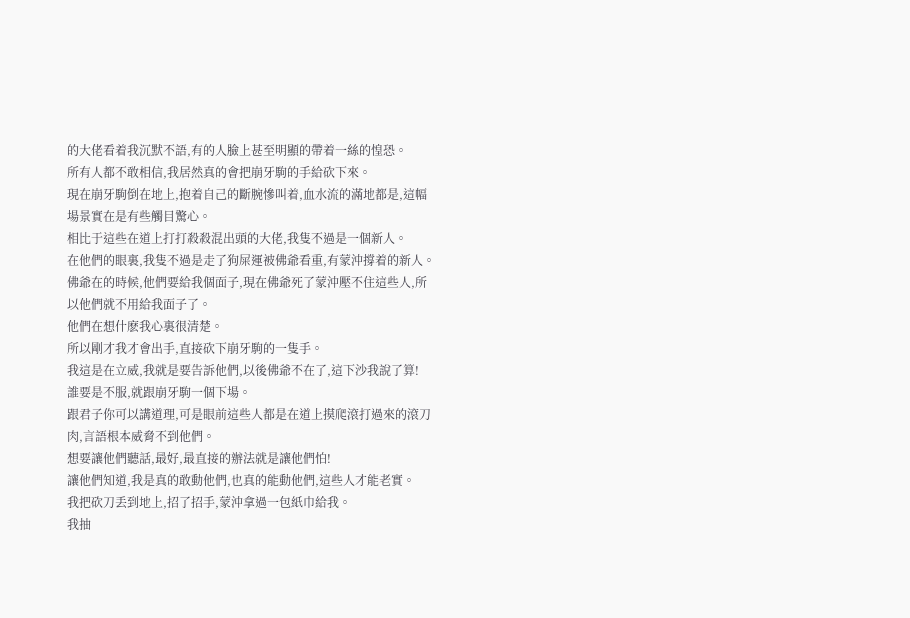的大佬看着我沉默不語,有的人臉上甚至明顯的帶着一絲的惶恐。
所有人都不敢相信,我居然真的會把崩牙駒的手給砍下來。
現在崩牙駒倒在地上,抱着自己的斷腕慘叫着,血水流的滿地都是,這幅場景實在是有些觸目驚心。
相比于這些在道上打打殺殺混出頭的大佬,我隻不過是一個新人。
在他們的眼裏,我隻不過是走了狗屎運被佛爺看重,有蒙沖撐着的新人。
佛爺在的時候,他們要給我個面子,現在佛爺死了蒙沖壓不住這些人,所以他們就不用給我面子了。
他們在想什麽我心裏很清楚。
所以剛才我才會出手,直接砍下崩牙駒的一隻手。
我這是在立威,我就是要告訴他們,以後佛爺不在了,這下沙我說了算!
誰要是不服,就跟崩牙駒一個下場。
跟君子你可以講道理,可是眼前這些人都是在道上摸爬滾打過來的滾刀肉,言語根本威脅不到他們。
想要讓他們聽話,最好,最直接的辦法就是讓他們怕!
讓他們知道,我是真的敢動他們,也真的能動他們,這些人才能老實。
我把砍刀丢到地上,招了招手,蒙沖拿過一包紙巾給我。
我抽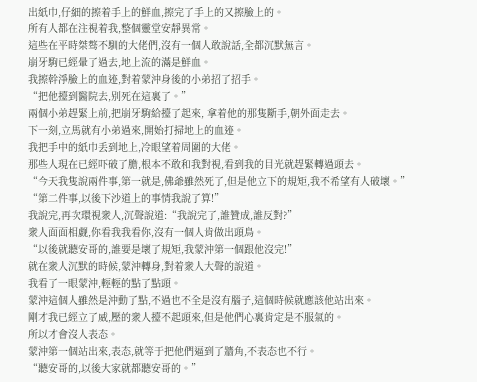出紙巾,仔細的擦着手上的鮮血,擦完了手上的又擦臉上的。
所有人都在注視着我,整個靈堂安靜異常。
這些在平時桀骜不馴的大佬們,沒有一個人敢說話,全都沉默無言。
崩牙駒已經暈了過去,地上流的滿是鮮血。
我擦幹淨臉上的血迹,對着蒙沖身後的小弟招了招手。
“把他擡到醫院去,别死在這裏了。”
兩個小弟趕緊上前,把崩牙駒給擡了起來, 拿着他的那隻斷手,朝外面走去。
下一刻,立馬就有小弟過來,開始打掃地上的血迹。
我把手中的紙巾丢到地上,冷眼望着周圍的大佬。
那些人現在已經吓破了膽,根本不敢和我對視,看到我的目光就趕緊轉過頭去。
“今天我隻說兩件事,第一就是,佛爺雖然死了,但是他立下的規矩,我不希望有人破壞。”
“第二件事,以後下沙道上的事情我說了算!”
我說完,再次環視衆人,沉聲說道:“我說完了,誰贊成,誰反對?”
衆人面面相觑,你看我我看你,沒有一個人肯做出頭鳥。
“以後就聽安哥的,誰要是壞了規矩,我蒙沖第一個跟他沒完!”
就在衆人沉默的時候,蒙沖轉身,對着衆人大聲的說道。
我看了一眼蒙沖,輕輕的點了點頭。
蒙沖這個人雖然是沖動了點,不過也不全是沒有腦子,這個時候就應該他站出來。
剛才我已經立了威,壓的衆人擡不起頭來,但是他們心裏肯定是不服氣的。
所以才會沒人表态。
蒙沖第一個站出來,表态,就等于把他們逼到了牆角,不表态也不行。
“聽安哥的,以後大家就都聽安哥的。”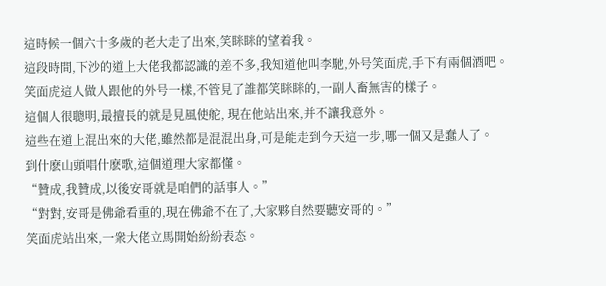這時候一個六十多歲的老大走了出來,笑眯眯的望着我。
這段時間,下沙的道上大佬我都認識的差不多,我知道他叫李馳,外号笑面虎,手下有兩個酒吧。
笑面虎這人做人跟他的外号一樣,不管見了誰都笑眯眯的,一副人畜無害的樣子。
這個人很聰明,最擅長的就是見風使舵, 現在他站出來,并不讓我意外。
這些在道上混出來的大佬,雖然都是混混出身,可是能走到今天這一步,哪一個又是蠢人了。
到什麽山頭唱什麽歌,這個道理大家都懂。
“贊成,我贊成,以後安哥就是咱們的話事人。”
“對對,安哥是佛爺看重的,現在佛爺不在了,大家夥自然要聽安哥的。”
笑面虎站出來,一衆大佬立馬開始紛紛表态。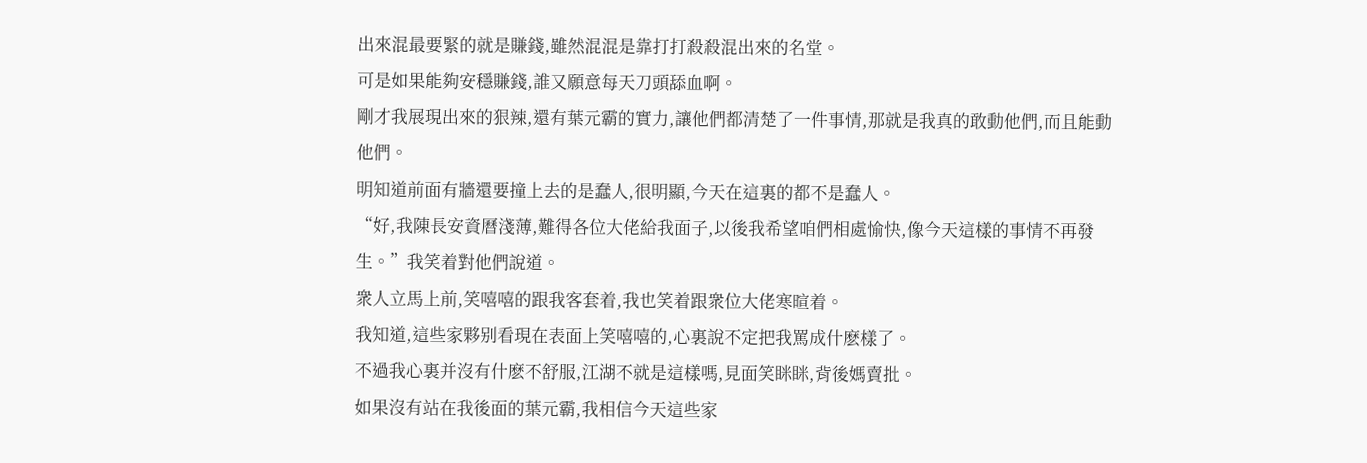出來混最要緊的就是賺錢,雖然混混是靠打打殺殺混出來的名堂。
可是如果能夠安穩賺錢,誰又願意每天刀頭舔血啊。
剛才我展現出來的狠辣,還有葉元霸的實力,讓他們都清楚了一件事情,那就是我真的敢動他們,而且能動他們。
明知道前面有牆還要撞上去的是蠢人,很明顯,今天在這裏的都不是蠢人。
“好,我陳長安資曆淺薄,難得各位大佬給我面子,以後我希望咱們相處愉快,像今天這樣的事情不再發生。”我笑着對他們說道。
衆人立馬上前,笑嘻嘻的跟我客套着,我也笑着跟衆位大佬寒暄着。
我知道,這些家夥别看現在表面上笑嘻嘻的,心裏說不定把我罵成什麽樣了。
不過我心裏并沒有什麽不舒服,江湖不就是這樣嗎,見面笑眯眯,背後媽賣批。
如果沒有站在我後面的葉元霸,我相信今天這些家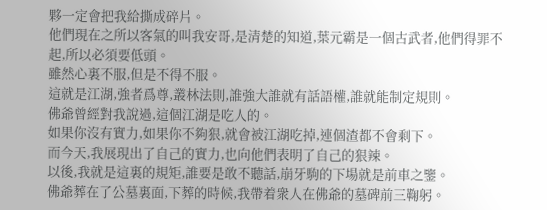夥一定會把我給撕成碎片。
他們現在之所以客氣的叫我安哥,是清楚的知道,葉元霸是一個古武者,他們得罪不起,所以必須要低頭。
雖然心裏不服,但是不得不服。
這就是江湖,強者爲尊,叢林法則,誰強大誰就有話語權,誰就能制定規則。
佛爺曾經對我說過,這個江湖是吃人的。
如果你沒有實力,如果你不夠狠,就會被江湖吃掉,連個渣都不會剩下。
而今天,我展現出了自己的實力,也向他們表明了自己的狠辣。
以後,我就是這裏的規矩,誰要是敢不聽話,崩牙駒的下場就是前車之鑒。
佛爺葬在了公墓裏面,下葬的時候,我帶着衆人在佛爺的墓碑前三鞠躬。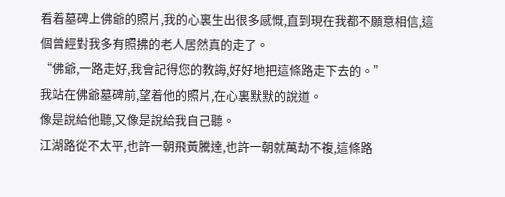看着墓碑上佛爺的照片,我的心裏生出很多感慨,直到現在我都不願意相信,這個曾經對我多有照拂的老人居然真的走了。
“佛爺,一路走好,我會記得您的教誨,好好地把這條路走下去的。”
我站在佛爺墓碑前,望着他的照片,在心裏默默的說道。
像是說給他聽,又像是說給我自己聽。
江湖路從不太平,也許一朝飛黃騰達,也許一朝就萬劫不複,這條路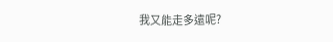我又能走多遠呢?